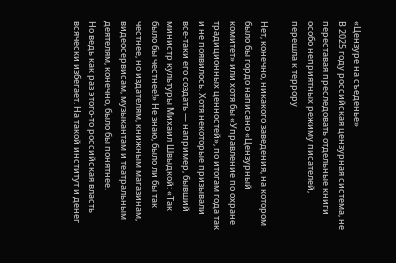«Цензуре на съеденье»
В 2025 году российская цензурная система, не переставая преследовать отдельные книги особо неприятных режиму писателей, перешла к террору

Нет, конечно, никакого заведения, на котором было бы гордо написано «Цензурный комитет» или хотя бы «Управление по охране традиционных ценностей», по итогам года так и не появилось. Хотя некоторые призывали все-таки его создать — например, бывший министр культуры Михаил Швыдкой: «Так было бы честнее!» Не знаю, было ли бы так честнее, но издателям, книжным магазинам, видеосервисам, музыкантам и театральным деятелям, конечно, было бы понятнее.
Но ведь как раз этого-то российская власть всячески избегает. На такой институт и денег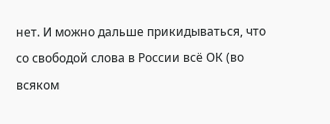нет. И можно дальше прикидываться, что со свободой слова в России всё ОК (во всяком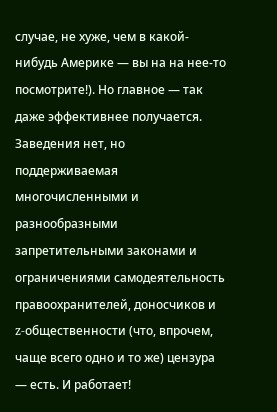случае, не хуже, чем в какой-нибудь Америке — вы на на нее-то посмотрите!). Но главное — так даже эффективнее получается. Заведения нет, но поддерживаемая многочисленными и разнообразными запретительными законами и ограничениями самодеятельность правоохранителей, доносчиков и z-общественности (что, впрочем, чаще всего одно и то же) цензура — есть. И работает!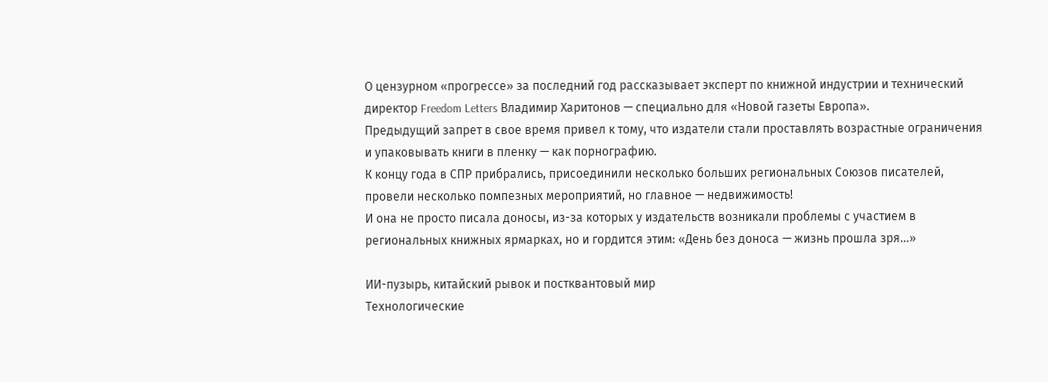О цензурном «прогрессе» за последний год рассказывает эксперт по книжной индустрии и технический директор Freedom Letters Владимир Харитонов — специально для «Новой газеты Европа».
Предыдущий запрет в свое время привел к тому, что издатели стали проставлять возрастные ограничения и упаковывать книги в пленку — как порнографию.
К концу года в СПР прибрались, присоединили несколько больших региональных Союзов писателей, провели несколько помпезных мероприятий, но главное — недвижимость!
И она не просто писала доносы, из-за которых у издательств возникали проблемы с участием в региональных книжных ярмарках, но и гордится этим: «День без доноса — жизнь прошла зря…»

ИИ-пузырь, китайский рывок и постквантовый мир
Технологические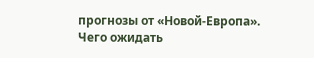прогнозы от «Новой-Европа». Чего ожидать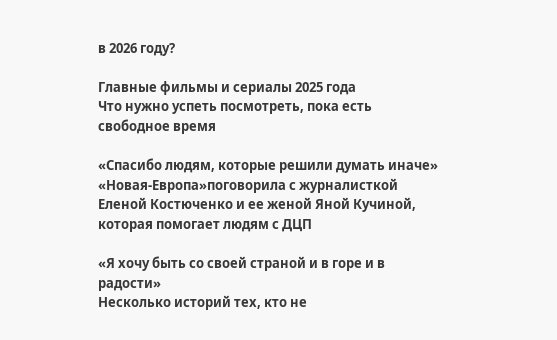в 2026 году?

Главные фильмы и сериалы 2025 года
Что нужно успеть посмотреть, пока есть свободное время

«Спасибо людям, которые решили думать иначе»
«Новая-Европа»поговорила с журналисткой Еленой Костюченко и ее женой Яной Кучиной, которая помогает людям с ДЦП

«Я хочу быть со своей страной и в горе и в радости»
Несколько историй тех, кто не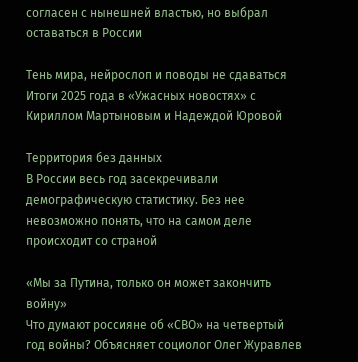согласен с нынешней властью, но выбрал оставаться в России

Тень мира, нейрослоп и поводы не сдаваться
Итоги 2025 года в «Ужасных новостях» с Кириллом Мартыновым и Надеждой Юровой

Территория без данных
В России весь год засекречивали демографическую статистику. Без нее невозможно понять, что на самом деле происходит со страной

«Мы за Путина, только он может закончить войну»
Что думают россияне об «СВО» на четвертый год войны? Объясняет социолог Олег Журавлев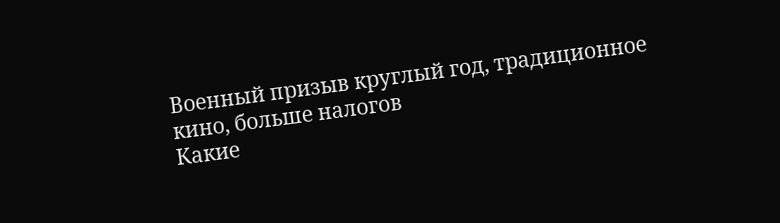Военный призыв круглый год, традиционное кино, больше налогов
Какие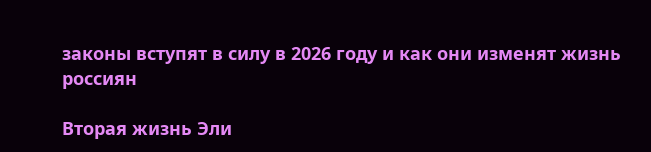законы вступят в силу в 2026 году и как они изменят жизнь россиян

Вторая жизнь Эли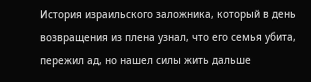История израильского заложника, который в день возвращения из плена узнал, что его семья убита, пережил ад, но нашел силы жить дальше